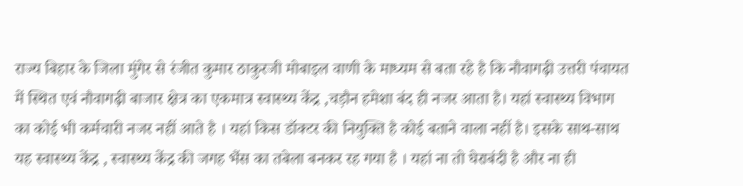राज्य बिहार के जिला मुंगेर से रंजीत कुमार ठाकुरजी मोबाइल वाणी के माध्यम से बता रहे है कि नौवागढ़ी उत्तरी पंचायत में स्थित एवं नौवागढ़ी बाजार क्षेत्र का एकमात्र स्वास्थ्य केंद्र ,चड़ौन हमेशा बंद ही नजर आता है। यहां स्वास्थ्य विभाग का कोई भी कर्मचारी नजर नहीं आते है । यहां किस डॉक्टर की नियुक्ति है कोई बताने वाला नहीं है। इसके साथ-साथ यह स्वास्थ्य केंद्र , स्वास्थ्य केंद्र की जगह भैंस का तबेला बनकर रह गया है । यहां ना तो घेराबंदी है और ना ही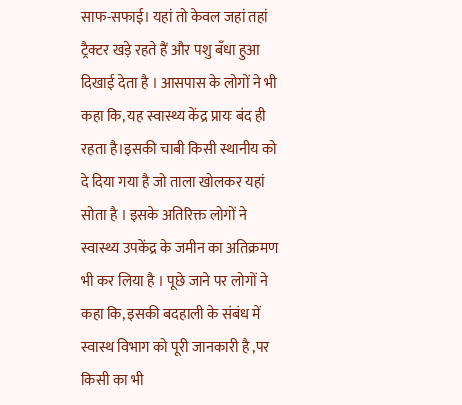साफ-सफाई। यहां तो केवल जहां तहां ट्रैक्टर खड़े रहते हैं और पशु बँधा हुआ दिखाई देता है । आसपास के लोगों ने भी कहा कि, यह स्वास्थ्य केंद्र प्रायः बंद ही रहता है।इसकी चाबी किसी स्थानीय को दे दिया गया है जो ताला खोलकर यहां सोता है । इसके अतिरिक्त लोगों ने स्वास्थ्य उपकेंद्र के जमीन का अतिक्रमण भी कर लिया है । पूछे जाने पर लोगों ने कहा कि, इसकी बदहाली के संबंध में स्वास्थ विभाग को पूरी जानकारी है ,पर किसी का भी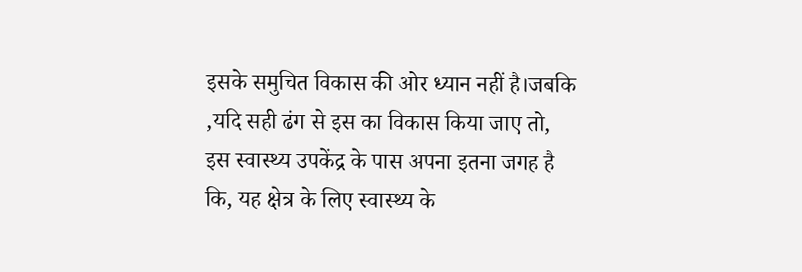इसके समुचित विकास की ओर ध्यान नहीं है।जबकि ,यदि सही ढंग से इस का विकास किया जाए तो, इस स्वास्थ्य उपकेंद्र के पास अपना इतना जगह है कि, यह क्षेत्र के लिए स्वास्थ्य के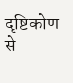दृष्टिकोण से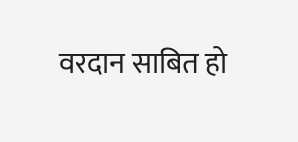वरदान साबित हो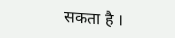सकता है ।